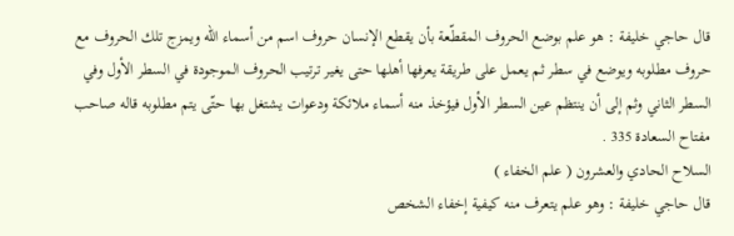قال حاجي خليفة : هو علم بوضع الحروف المقطّعة بأن يقطع الإنسان حروف اسم من أسماء اللّه ويمزج تلك الحروف مع حروف مطلوبه ويوضع في سطر ثم يعمل على طريقة يعرفها أهلها حتى يغير ترتيب الحروف الموجودة في السطر الأول وفي السطر الثاني وثم إلى أن ينتظم عين السطر الأول فيؤخذ منه أسماء ملائكة ودعوات يشتغل بها حتّى يتم مطلوبه قاله صاحب مفتاح السعادة 335 .
السلاح الحادي والعشرون ( علم الخفاء )
قال حاجي خليفة : وهو علم يتعرف منه كيفية إخفاء الشخص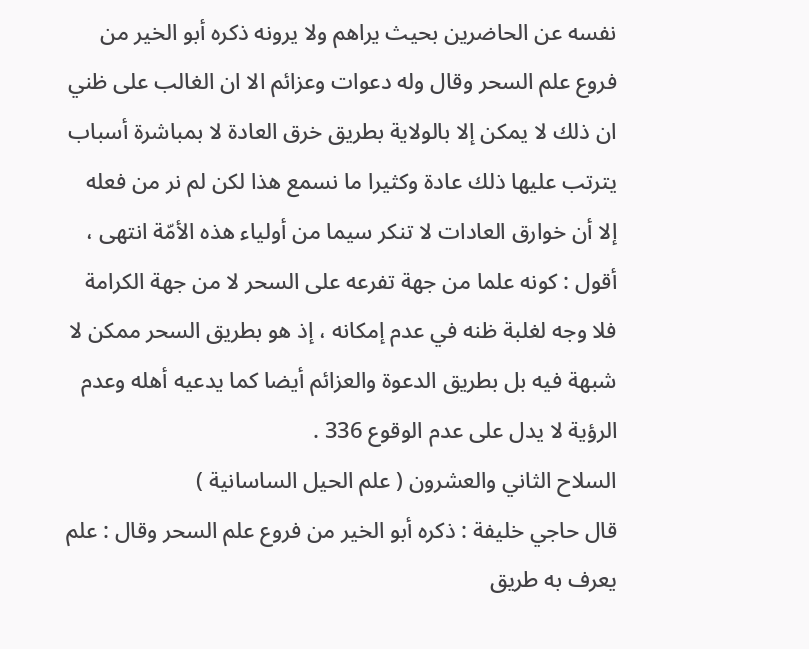نفسه عن الحاضرين بحيث يراهم ولا يرونه ذكره أبو الخير من فروع علم السحر وقال وله دعوات وعزائم الا ان الغالب على ظني ان ذلك لا يمكن إلا بالولاية بطريق خرق العادة لا بمباشرة أسباب يترتب عليها ذلك عادة وكثيرا ما نسمع هذا لكن لم نر من فعله إلا أن خوارق العادات لا تنكر سيما من أولياء هذه الأمّة انتهى ، أقول : كونه علما من جهة تفرعه على السحر لا من جهة الكرامة فلا وجه لغلبة ظنه في عدم إمكانه ، إذ هو بطريق السحر ممكن لا شبهة فيه بل بطريق الدعوة والعزائم أيضا كما يدعيه أهله وعدم الرؤية لا يدل على عدم الوقوع 336 .
السلاح الثاني والعشرون ( علم الحيل الساسانية )
قال حاجي خليفة : ذكره أبو الخير من فروع علم السحر وقال : علم يعرف به طريق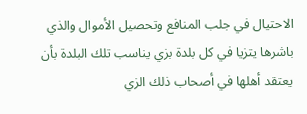الاحتيال في جلب المنافع وتحصيل الأموال والذي باشرها يتزيا في كل بلدة بزي يناسب تلك البلدة بأن يعتقد أهلها في أصحاب ذلك الزي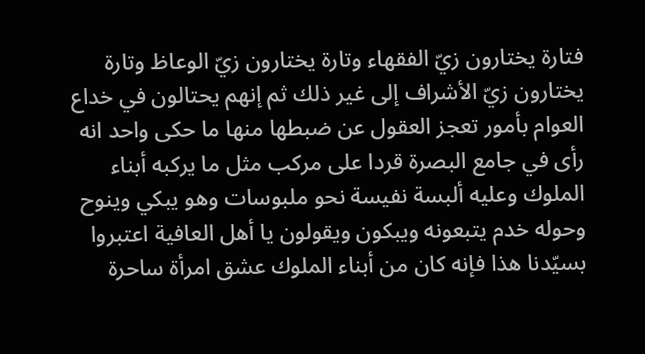فتارة يختارون زيّ الفقهاء وتارة يختارون زيّ الوعاظ وتارة يختارون زيّ الأشراف إلى غير ذلك ثم إنهم يحتالون في خداع العوام بأمور تعجز العقول عن ضبطها منها ما حكى واحد انه رأى في جامع البصرة قردا على مركب مثل ما يركبه أبناء الملوك وعليه ألبسة نفيسة نحو ملبوسات وهو يبكي وينوح وحوله خدم يتبعونه ويبكون ويقولون يا أهل العافية اعتبروا بسيّدنا هذا فإنه كان من أبناء الملوك عشق امرأة ساحرة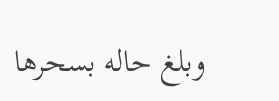وبلغ حاله بسحرها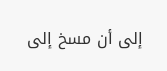إلى أن مسخ إلى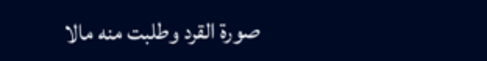صورة القرد وطلبت منه مالا